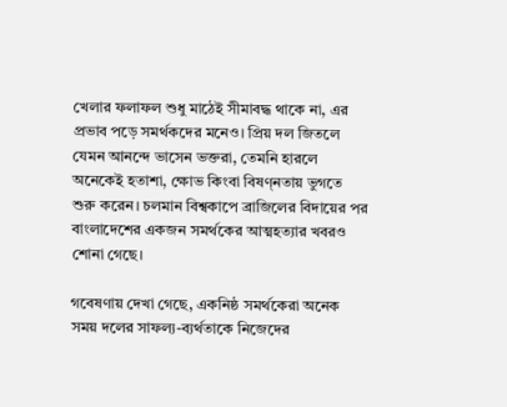খেলার ফলাফল শুধু মাঠেই সীমাবদ্ধ থাকে না, এর প্রভাব পড়ে সমর্থকদের মনেও। প্রিয় দল জিতলে যেমন আনন্দে ভাসেন ভক্তরা, তেমনি হারলে অনেকেই হতাশা, ক্ষোভ কিংবা বিষণ্নতায় ভুগতে শুরু করেন। চলমান বিশ্বকাপে ব্রাজিলের বিদায়ের পর বাংলাদেশের একজন সমর্থকের আত্মহত্যার খবরও শোনা গেছে।

গবেষণায় দেখা গেছে, একনিষ্ঠ সমর্থকেরা অনেক সময় দলের সাফল্য-ব্যর্থতাকে নিজেদের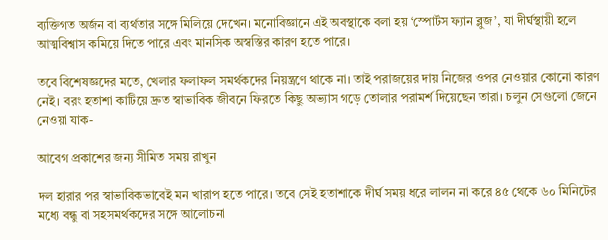ব্যক্তিগত অর্জন বা ব্যর্থতার সঙ্গে মিলিয়ে দেখেন। মনোবিজ্ঞানে এই অবস্থাকে বলা হয় ‘স্পোর্টস ফ্যান ব্লুজ’, যা দীর্ঘস্থায়ী হলে আত্মবিশ্বাস কমিয়ে দিতে পারে এবং মানসিক অস্বস্তির কারণ হতে পারে।

তবে বিশেষজ্ঞদের মতে, খেলার ফলাফল সমর্থকদের নিয়ন্ত্রণে থাকে না। তাই পরাজয়ের দায় নিজের ওপর নেওয়ার কোনো কারণ নেই। বরং হতাশা কাটিয়ে দ্রুত স্বাভাবিক জীবনে ফিরতে কিছু অভ্যাস গড়ে তোলার পরামর্শ দিয়েছেন তারা। চলুন সেগুলো জেনে নেওয়া যাক-

আবেগ প্রকাশের জন্য সীমিত সময় রাখুন

দল হারার পর স্বাভাবিকভাবেই মন খারাপ হতে পারে। তবে সেই হতাশাকে দীর্ঘ সময় ধরে লালন না করে ৪৫ থেকে ৬০ মিনিটের মধ্যে বন্ধু বা সহসমর্থকদের সঙ্গে আলোচনা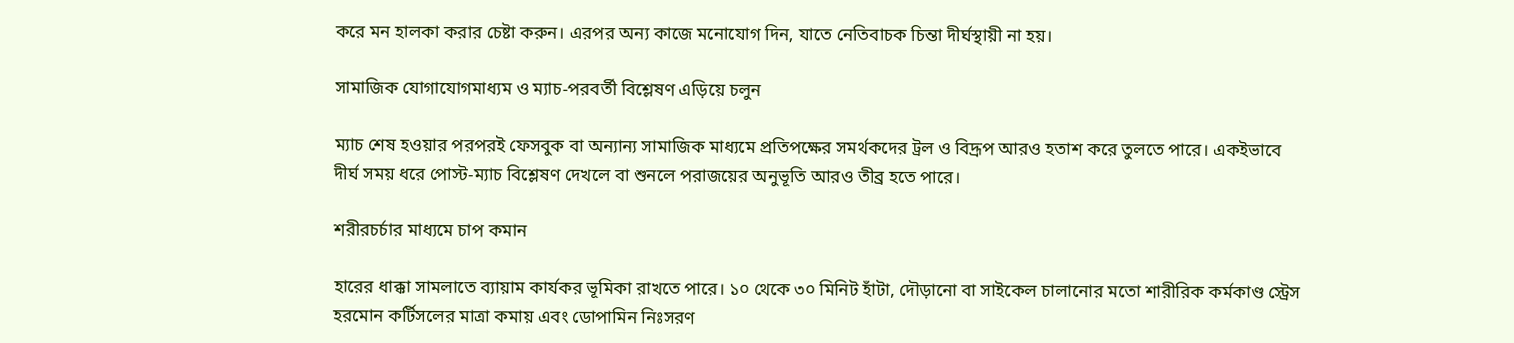করে মন হালকা করার চেষ্টা করুন। এরপর অন্য কাজে মনোযোগ দিন, যাতে নেতিবাচক চিন্তা দীর্ঘস্থায়ী না হয়।

সামাজিক যোগাযোগমাধ্যম ও ম্যাচ-পরবর্তী বিশ্লেষণ এড়িয়ে চলুন

ম্যাচ শেষ হওয়ার পরপরই ফেসবুক বা অন্যান্য সামাজিক মাধ্যমে প্রতিপক্ষের সমর্থকদের ট্রল ও বিদ্রূপ আরও হতাশ করে তুলতে পারে। একইভাবে দীর্ঘ সময় ধরে পোস্ট-ম্যাচ বিশ্লেষণ দেখলে বা শুনলে পরাজয়ের অনুভূতি আরও তীব্র হতে পারে।

শরীরচর্চার মাধ্যমে চাপ কমান

হারের ধাক্কা সামলাতে ব্যায়াম কার্যকর ভূমিকা রাখতে পারে। ১০ থেকে ৩০ মিনিট হাঁটা, দৌড়ানো বা সাইকেল চালানোর মতো শারীরিক কর্মকাণ্ড স্ট্রেস হরমোন কর্টিসলের মাত্রা কমায় এবং ডোপামিন নিঃসরণ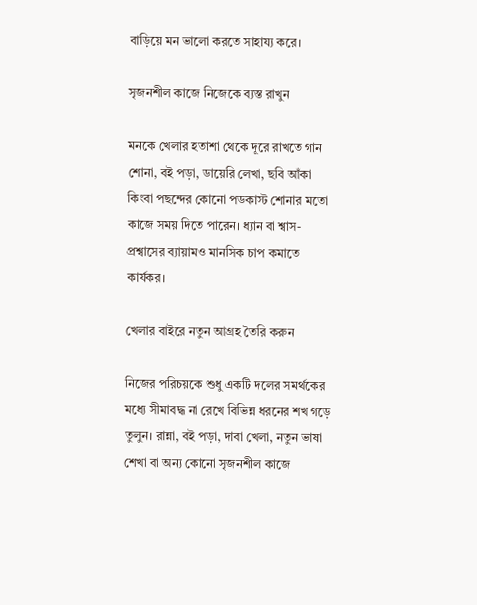বাড়িয়ে মন ভালো করতে সাহায্য করে।

সৃজনশীল কাজে নিজেকে ব্যস্ত রাখুন

মনকে খেলার হতাশা থেকে দূরে রাখতে গান শোনা, বই পড়া, ডায়েরি লেখা, ছবি আঁকা কিংবা পছন্দের কোনো পডকাস্ট শোনার মতো কাজে সময় দিতে পারেন। ধ্যান বা শ্বাস-প্রশ্বাসের ব্যায়ামও মানসিক চাপ কমাতে কার্যকর।

খেলার বাইরে নতুন আগ্রহ তৈরি করুন

নিজের পরিচয়কে শুধু একটি দলের সমর্থকের মধ্যে সীমাবদ্ধ না রেখে বিভিন্ন ধরনের শখ গড়ে তুলুন। রান্না, বই পড়া, দাবা খেলা, নতুন ভাষা শেখা বা অন্য কোনো সৃজনশীল কাজে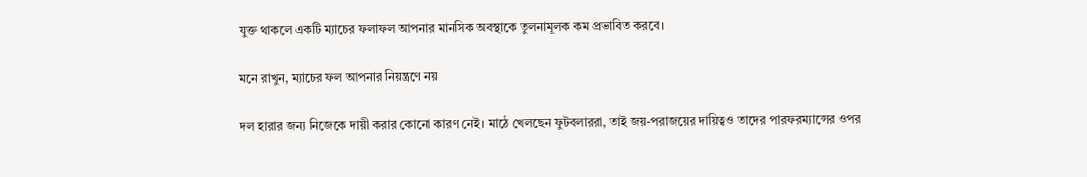যুক্ত থাকলে একটি ম্যাচের ফলাফল আপনার মানসিক অবস্থাকে তুলনামূলক কম প্রভাবিত করবে।

মনে রাখুন, ম্যাচের ফল আপনার নিয়ন্ত্রণে নয়

দল হারার জন্য নিজেকে দায়ী করার কোনো কারণ নেই। মাঠে খেলছেন ফুটবলাররা, তাই জয়-পরাজয়ের দায়িত্বও তাদের পারফরম্যান্সের ওপর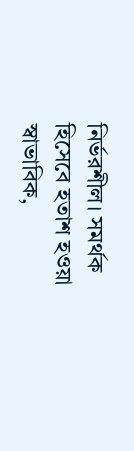নির্ভরশীল। সমর্থক হিসেবে হতাশ হওয়া স্বাভাবিক,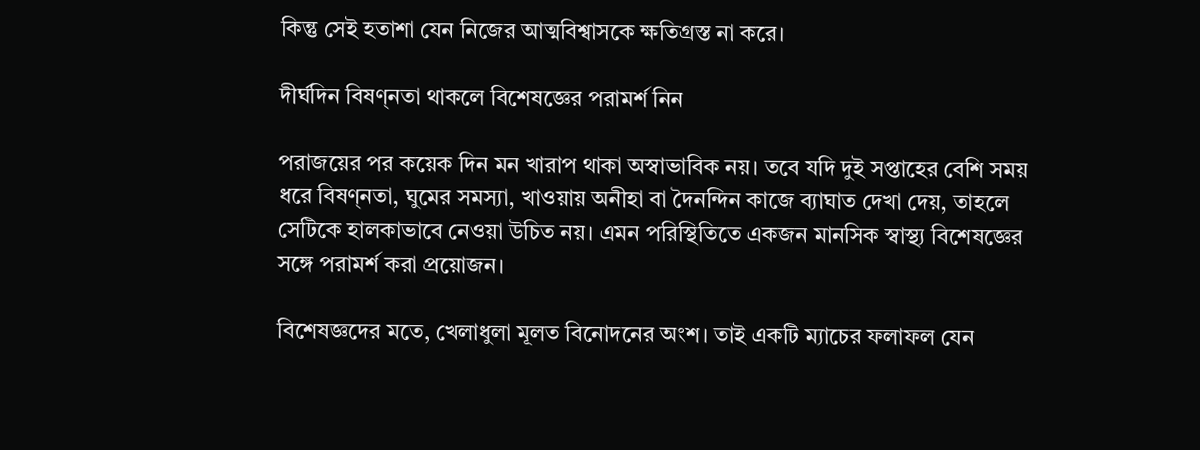কিন্তু সেই হতাশা যেন নিজের আত্মবিশ্বাসকে ক্ষতিগ্রস্ত না করে।

দীর্ঘদিন বিষণ্নতা থাকলে বিশেষজ্ঞের পরামর্শ নিন

পরাজয়ের পর কয়েক দিন মন খারাপ থাকা অস্বাভাবিক নয়। তবে যদি দুই সপ্তাহের বেশি সময় ধরে বিষণ্নতা, ঘুমের সমস্যা, খাওয়ায় অনীহা বা দৈনন্দিন কাজে ব্যাঘাত দেখা দেয়, তাহলে সেটিকে হালকাভাবে নেওয়া উচিত নয়। এমন পরিস্থিতিতে একজন মানসিক স্বাস্থ্য বিশেষজ্ঞের সঙ্গে পরামর্শ করা প্রয়োজন।

বিশেষজ্ঞদের মতে, খেলাধুলা মূলত বিনোদনের অংশ। তাই একটি ম্যাচের ফলাফল যেন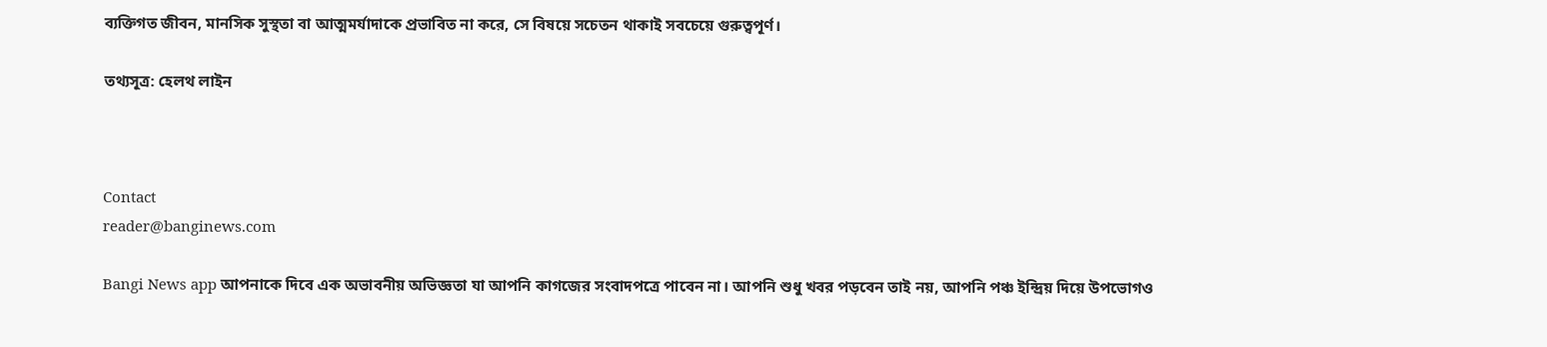ব্যক্তিগত জীবন, মানসিক সুস্থতা বা আত্মমর্যাদাকে প্রভাবিত না করে, সে বিষয়ে সচেতন থাকাই সবচেয়ে গুরুত্বপূর্ণ।

তথ্যসূত্র: হেলথ লাইন



Contact
reader@banginews.com

Bangi News app আপনাকে দিবে এক অভাবনীয় অভিজ্ঞতা যা আপনি কাগজের সংবাদপত্রে পাবেন না। আপনি শুধু খবর পড়বেন তাই নয়, আপনি পঞ্চ ইন্দ্রিয় দিয়ে উপভোগও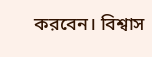করবেন। বিশ্বাস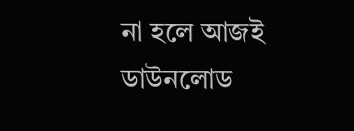না হলে আজই ডাউনলোড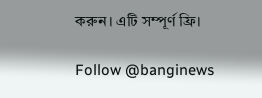করুন। এটি সম্পূর্ণ ফ্রি।

Follow @banginews